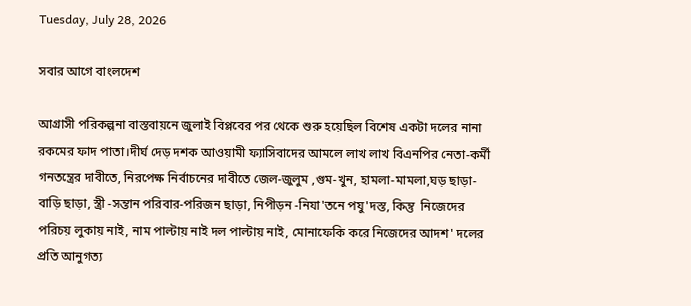Tuesday, July 28, 2026

সবার আগে বাংলদেশ

আগ্রাসী পরিকল্পনা বাস্তবায়নে জুলাই বিপ্লবের পর থেকে শুরু হয়েছিল বিশেষ একটা দলের নানা রকমের ফাদ পাতা।দীর্ঘ দেড় দশক আওয়ামী ফ্যাসিবাদের আমলে লাখ লাখ বিএনপির নেতা-কর্মী গনতন্ত্রের দাবীতে, নিরপেক্ষ নির্বাচনের দাবীতে জেল-জুলুম ,গুম-খুন, হামলা-মামলা,ঘড় ছাড়া-বাড়ি ছাড়া, স্ত্রী -সন্তান পরিবার-পরিজন ছাড়া, নিপীড়ন -নিযা'তনে পযু'দস্ত, কিন্তু  নিজেদের পরিচয় লুকায় নাই, নাম পাল্টায় নাই দল পাল্টায় নাই, মোনাফেকি করে নিজেদের আদশ' দলের প্রতি আনুগত্য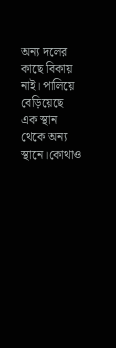অন্য দলের কাছে বিকায় নাই। পালিয়ে বেড়িয়েছে এক স্থান থেকে অন্য স্থানে।কোথাও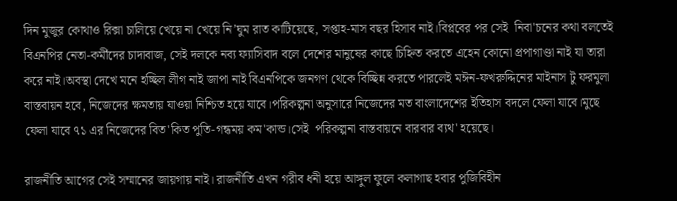দিন মুজুর কোথাও রিক্সা চালিয়ে খেয়ে না খেয়ে নি’ঘুম রাত কাটিয়েছে, সপ্তাহ-মাস বছর হিসাব নাই।বিপ্লবের পর সেই  নিবা'চনের কথা বলতেই বিএনপির নেতা-কর্মীদের চাদাবাজ, সেই দলকে নব্য ফ্যাসিবাদ বলে দেশের মানুষের কাছে চিহ্নিত করতে এহেন কোনো প্রপাগাণ্ডা নাই যা তারা করে নাই।অবস্থা দেখে মনে হচ্ছিল লীগ নাই জাপা নাই বিএনপিকে জনগণ থেকে বিচ্ছিন্ন করতে পারলেই মঈন-ফখরুদ্দিনের মাইনাস টু ফরমুলা বাস্তবায়ন হবে, নিজেদের ক্ষমতায় যাওয়া নিশ্চিত হয়ে যাবে।পরিকল্পনা অনুসারে নিজেদের মত বাংলাদেশের ইতিহাস বদলে ফেলা যাবে।মুছে ফেলা যাবে ৭১ এর নিজেদের বিত'কিত পুতি-গন্ধময় কম'কান্ড।সেই  পরিকল্পনা বাস্তবায়নে বারবার ব্যথ' হয়েছে।

রাজনীতি আগের সেই সম্মানের জায়গায় নাই। রাজনীতি এখন গরীব ধনী হয়ে আঙ্গুল ফুলে কলাগাছ হবার পুজিবিহীন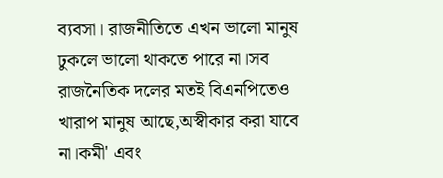ব্যবসা। রাজনীতিতে এখন ভালো মানুষ ঢুকলে ভালো থাকতে পারে না।সব রাজনৈতিক দলের মতই বিএনপিতেও খারাপ মানুষ আছে,অস্বীকার করা যাবে না।কমী' এবং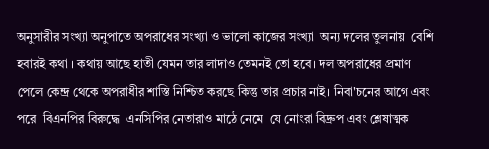অনুসারীর সংখ্যা অনুপাতে অপরাধের সংখ্যা ও ভালো কাজের সংখ্যা  অন্য দলের তুলনায়  বেশি হবারই কথা । কথায় আছে হাতী যেমন তার লাদাও তেমনই তো হবে। দল অপরাধের প্রমাণ পেলে কেন্দ্র থেকে অপরাধীর শাস্তি নিশ্চিত করছে কিন্তু তার প্রচার নাই। নিবা'চনের আগে এবং পরে  বিএনপির বিরুদ্ধে  এনসিপির নেতারাও মাঠে নেমে  যে নোংরা বিদ্রুপ এবং শ্লেষাত্মক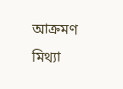আক্রমণ মিথ্যা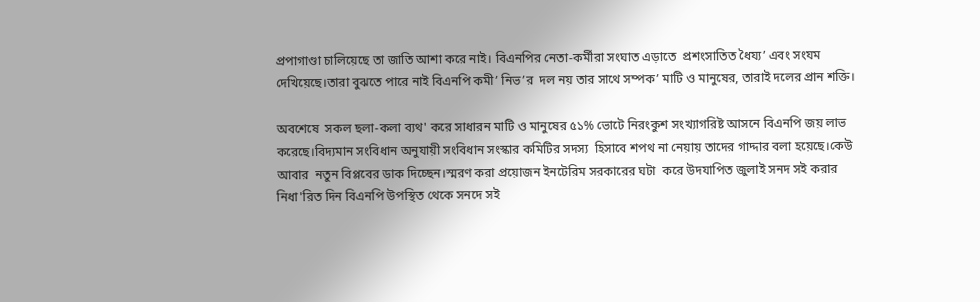প্রপাগাণ্ডা চালিয়েছে তা জাতি আশা করে নাই। বিএনপির নেতা-কর্মীরা সংঘাত এড়াতে  প্রশংসাতিত ধৈয্য’ এবং সংযম দেখিয়েছে।তারা বুঝতে পারে নাই বিএনপি কমী’ নিভ’র  দল নয় তার সাথে সম্পক’ মাটি ও মানুষের, তারাই দলের প্রান শক্তি।

অবশেষে  সকল ছলা-কলা ব্যথ' করে সাধারন মাটি ও মানুষের ৫১% ভোটে নিরংকুশ সংখ্যাগরিষ্ট আসনে বিএনপি জয় লাভ করেছে।বিদ্যমান সংবিধান অনুযায়ী সংবিধান সংস্কার কমিটির সদস্য  হিসাবে শপথ না নেয়ায় তাদের গাদ্দার বলা হয়েছে।কেউ আবার  নতুন বিপ্লবের ডাক দিচ্ছেন।স্মরণ করা প্রয়োজন ইনটেরিম সরকারের ঘটা  করে উদযাপিত জুলাই সনদ সই করার নিধা'রিত দিন বিএনপি উপস্থিত থেকে সনদে সই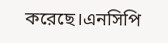করেছে।এনসিপি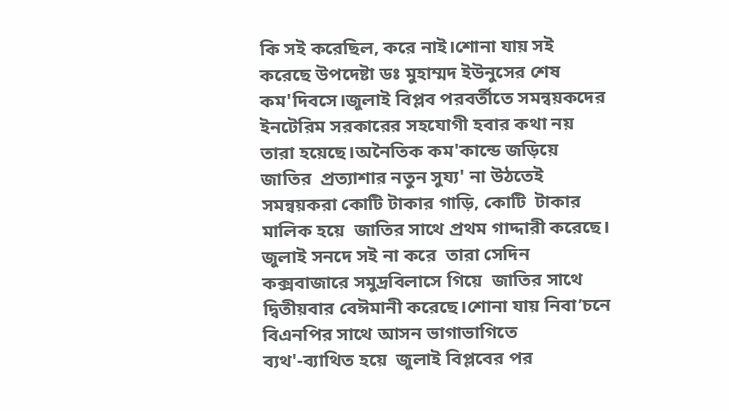কি সই করেছিল, করে নাই।শোনা যায় সই করেছে উপদেষ্টা ডঃ মুহাম্মদ ইউনুসের শেষ কম'দিবসে।জুলাই বিপ্লব পরবর্তীতে সমন্বয়কদের ইনটেরিম সরকারের সহযোগী হবার কথা নয় তারা হয়েছে।অনৈতিক কম'কান্ডে জড়িয়ে জাতির  প্রত্যাশার নতুন সুয্য' না উঠতেই  সমন্বয়করা কোটি টাকার গাড়ি, কোটি  টাকার মালিক হয়ে  জাতির সাথে প্রথম গাদ্দারী করেছে। জুলাই সনদে সই না করে  তারা সেদিন কক্সবাজারে সমুদ্রবিলাসে গিয়ে  জাতির সাথে দ্বিতীয়বার বেঈমানী করেছে।শোনা যায় নিবা’চনে বিএনপির সাথে আসন ভাগাভাগিতে ব্যথ'-ব্যাথিত হয়ে  জুলাই বিপ্লবের পর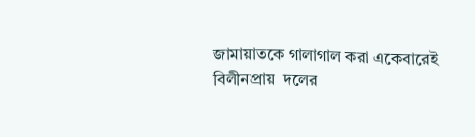জামায়াতকে গালাগাল করা একেবারেই বিলীনপ্রায়  দলের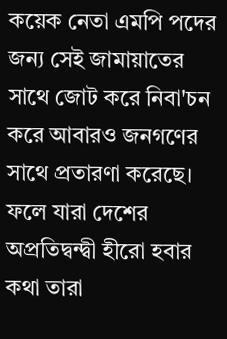কয়েক নেতা এমপি পদের জন্য সেই জামায়াতের সাথে জোট করে নিবা'চন করে আবারও জনগণের সাথে প্রতারণা করেছে। ফলে যারা দেশের অপ্রতিদ্বন্দ্বী হীরো হবার কথা তারা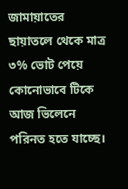জামায়াতের ছায়াতলে থেকে মাত্র ৩% ভোট পেয়ে  কোনোভাবে টিকে আজ ভিলেনে পরিনত হতে যাচ্ছে।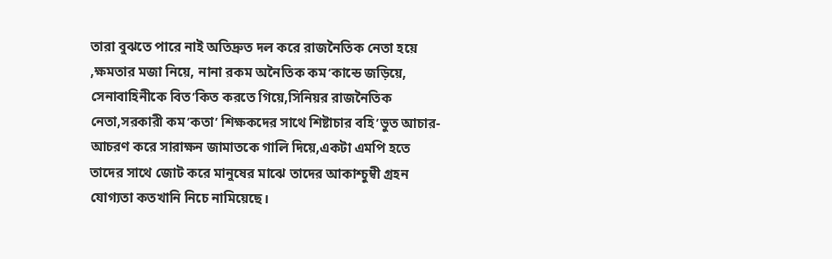তারা বুঝতে পারে নাই অতিদ্রুত দল করে রাজনৈতিক নেতা হয়ে ,ক্ষমতার মজা নিয়ে, নানা রকম অনৈতিক কম’কান্ডে জড়িয়ে, সেনাবাহিনীকে বিত’কিত করতে গিয়ে,সিনিয়র রাজনৈতিক নেতা,সরকারী কম’কতা’ শিক্ষকদের সাথে শিষ্টাচার বহি’ভুত আচার-আচরণ করে সারাক্ষন জামাতকে গালি দিয়ে,একটা এমপি হতে তাদের সাথে জোট করে মানুষের মাঝে তাদের আকাশ্চুম্বী গ্রহন যোগ্যতা কতখানি নিচে নামিয়েছে।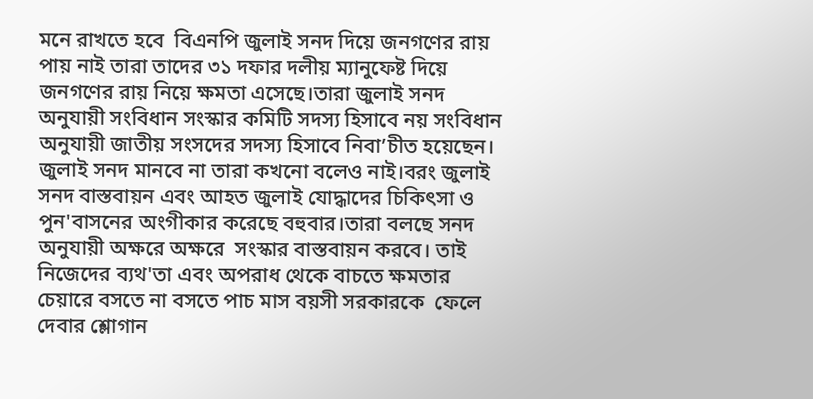মনে রাখতে হবে  বিএনপি জুলাই সনদ দিয়ে জনগণের রায় পায় নাই তারা তাদের ৩১ দফার দলীয় ম্যানুফেষ্ট দিয়ে জনগণের রায় নিয়ে ক্ষমতা এসেছে।তারা জুলাই সনদ অনুযায়ী সংবিধান সংস্কার কমিটি সদস্য হিসাবে নয় সংবিধান অনুযায়ী জাতীয় সংসদের সদস্য হিসাবে নিবা’চীত হয়েছেন। জুলাই সনদ মানবে না তারা কখনো বলেও নাই।বরং জুলাই সনদ বাস্তবায়ন এবং আহত জুলাই যোদ্ধাদের চিকিৎসা ও পুন'বাসনের অংগীকার করেছে বহুবার।তারা বলছে সনদ অনুযায়ী অক্ষরে অক্ষরে  সংস্কার বাস্তবায়ন করবে। তাই নিজেদের ব্যথ'তা এবং অপরাধ থেকে বাচতে ক্ষমতার চেয়ারে বসতে না বসতে পাচ মাস বয়সী সরকারকে  ফেলে দেবার শ্লোগান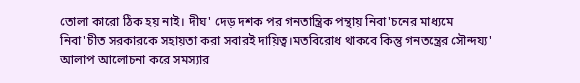তোলা কারো ঠিক হয় নাই। দীঘ' দেড় দশক পর গনতান্ত্রিক পন্থায় নিবা'চনের মাধ্যমে নিবা'চীত সরকারকে সহায়তা করা সবারই দায়িত্ব।মতবিরোধ থাকবে কিন্তু গনতন্ত্রের সৌন্দয্য' আলাপ আলোচনা করে সমস্যার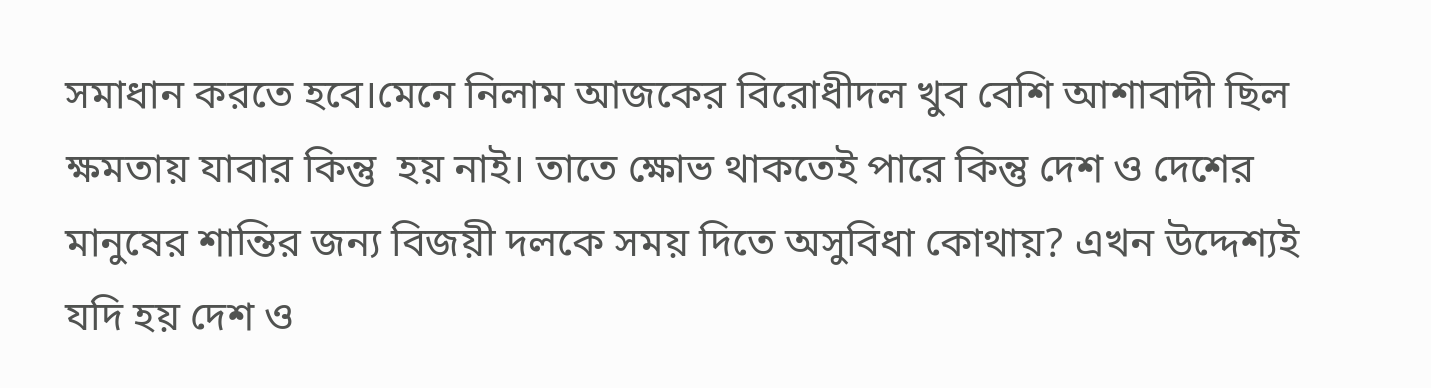সমাধান করতে হবে।মেনে নিলাম আজকের বিরোধীদল খুব বেশি আশাবাদী ছিল ক্ষমতায় যাবার কিন্তু  হয় নাই। তাতে ক্ষোভ থাকতেই পারে কিন্তু দেশ ও দেশের মানুষের শান্তির জন্য বিজয়ী দলকে সময় দিতে অসুবিধা কোথায়? এখন উদ্দেশ্যই যদি হয় দেশ ও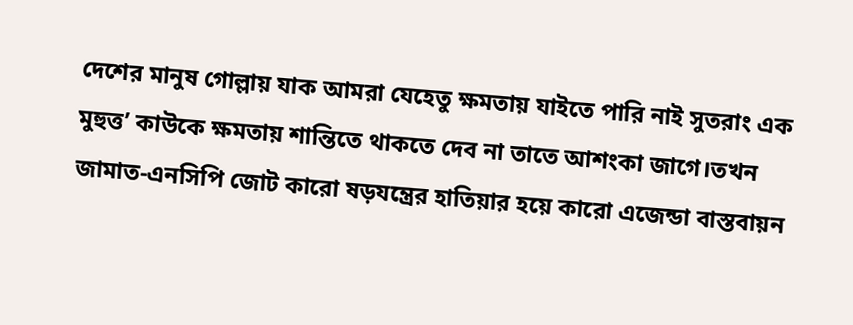দেশের মানুষ গোল্লায় যাক আমরা যেহেতু ক্ষমতায় যাইতে পারি নাই সুতরাং এক মুহুত্ত’ কাউকে ক্ষমতায় শান্তিতে থাকতে দেব না তাতে আশংকা জাগে।তখন জামাত-এনসিপি জোট কারো ষড়যন্ত্রের হাতিয়ার হয়ে কারো এজেন্ডা বাস্তবায়ন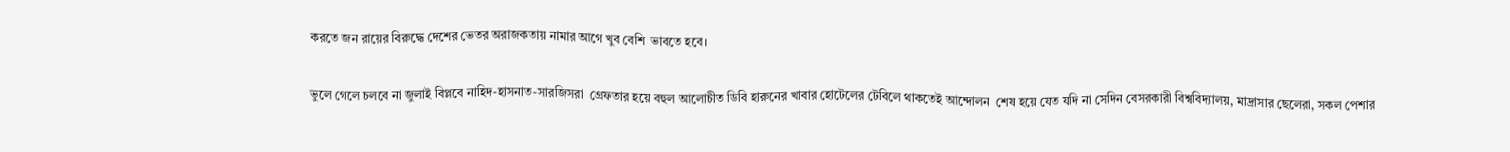করতে জন রায়ের বিরুদ্ধে দেশের ভেতর অরাজকতায় নামার আগে খুব বেশি  ভাবতে হবে।

ভুলে গেলে চলবে না জুলাই বিপ্লবে নাহিদ-হাসনাত-সারজিসরা  গ্রেফতার হয়ে বহুল আলোচীত ডিবি হারুনের খাবার হোটেলের টেবিলে থাকতেই আন্দোলন  শেষ হয়ে যেত যদি না সেদিন বেসরকারী বিশ্ববিদ্যালয়, মাদ্রাসার ছেলেরা, সকল পেশার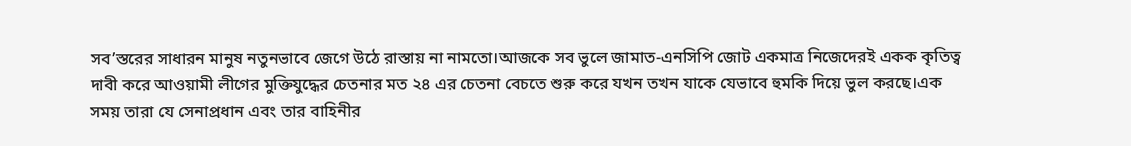সব’স্তরের সাধারন মানুষ নতুনভাবে জেগে উঠে রাস্তায় না নামতো।আজকে সব ভুলে জামাত-এনসিপি জোট একমাত্র নিজেদেরই একক কৃতিত্ব দাবী করে আওয়ামী লীগের মুক্তিযুদ্ধের চেতনার মত ২৪ এর চেতনা বেচতে শুরু করে যখন তখন যাকে যেভাবে হুমকি দিয়ে ভুল করছে।এক সময় তারা যে সেনাপ্রধান এবং তার বাহিনীর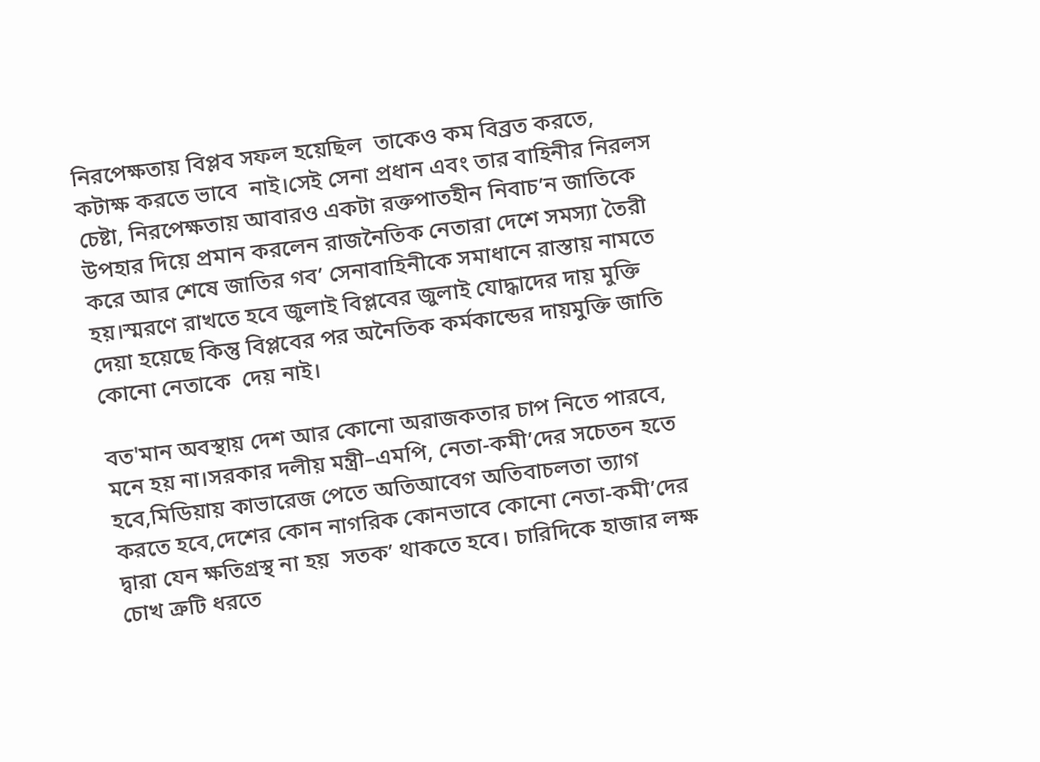নিরপেক্ষতায় বিপ্লব সফল হয়েছিল  তাকেও কম বিব্রত করতে, কটাক্ষ করতে ভাবে  নাই।সেই সেনা প্রধান এবং তার বাহিনীর নিরলস চেষ্টা, নিরপেক্ষতায় আবারও একটা রক্তপাতহীন নিবাচ’ন জাতিকে উপহার দিয়ে প্রমান করলেন রাজনৈতিক নেতারা দেশে সমস্যা তৈরী  করে আর শেষে জাতির গব’ সেনাবাহিনীকে সমাধানে রাস্তায় নামতে হয়।স্মরণে রাখতে হবে জুলাই বিপ্লবের জুলাই যোদ্ধাদের দায় মুক্তি দেয়া হয়েছে কিন্তু বিপ্লবের পর অনৈতিক কর্মকান্ডের দায়মুক্তি জাতি কোনো নেতাকে  দেয় নাই।

বত'মান অবস্থায় দেশ আর কোনো অরাজকতার চাপ নিতে পারবে, মনে হয় না।সরকার দলীয় মন্ত্রী–এমপি, নেতা-কমী’দের সচেতন হতে হবে,মিডিয়ায় কাভারেজ পেতে অতিআবেগ অতিবাচলতা ত্যাগ করতে হবে,দেশের কোন নাগরিক কোনভাবে কোনো নেতা-কমী’দের দ্বারা যেন ক্ষতিগ্রস্থ না হয়  সতক’ থাকতে হবে। চারিদিকে হাজার লক্ষ চোখ ত্রুটি ধরতে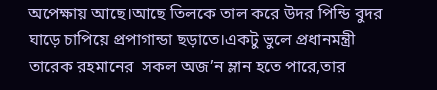অপেক্ষায় আছে।আছে তিলকে তাল করে উদর পিন্ডি বুদর ঘাড়ে চাপিয়ে প্রপাগান্ডা ছড়াতে।একটু ভুলে প্রধানমন্ত্রী তারেক রহমানের  সকল অজ’ন ম্লান হতে পারে,তার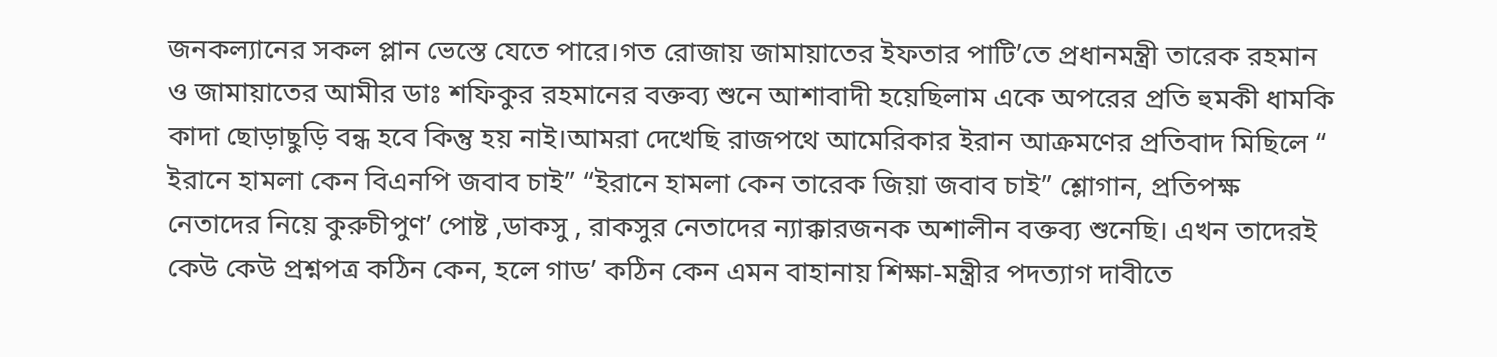জনকল্যানের সকল প্লান ভেস্তে যেতে পারে।গত রোজায় জামায়াতের ইফতার পাটি’তে প্রধানমন্ত্রী তারেক রহমান ও জামায়াতের আমীর ডাঃ শফিকুর রহমানের বক্তব্য শুনে আশাবাদী হয়েছিলাম একে অপরের প্রতি হুমকী ধামকি কাদা ছোড়াছুড়ি বন্ধ হবে কিন্তু হয় নাই।আমরা দেখেছি রাজপথে আমেরিকার ইরান আক্রমণের প্রতিবাদ মিছিলে “ ইরানে হামলা কেন বিএনপি জবাব চাই” “ইরানে হামলা কেন তারেক জিয়া জবাব চাই” শ্লোগান, প্রতিপক্ষ নেতাদের নিয়ে কুরুচীপুণ’ পোষ্ট ,ডাকসু , রাকসুর নেতাদের ন্যাক্কারজনক অশালীন বক্তব্য শুনেছি। এখন তাদেরই কেউ কেউ প্রশ্নপত্র কঠিন কেন, হলে গাড’ কঠিন কেন এমন বাহানায় শিক্ষা-মন্ত্রীর পদত্যাগ দাবীতে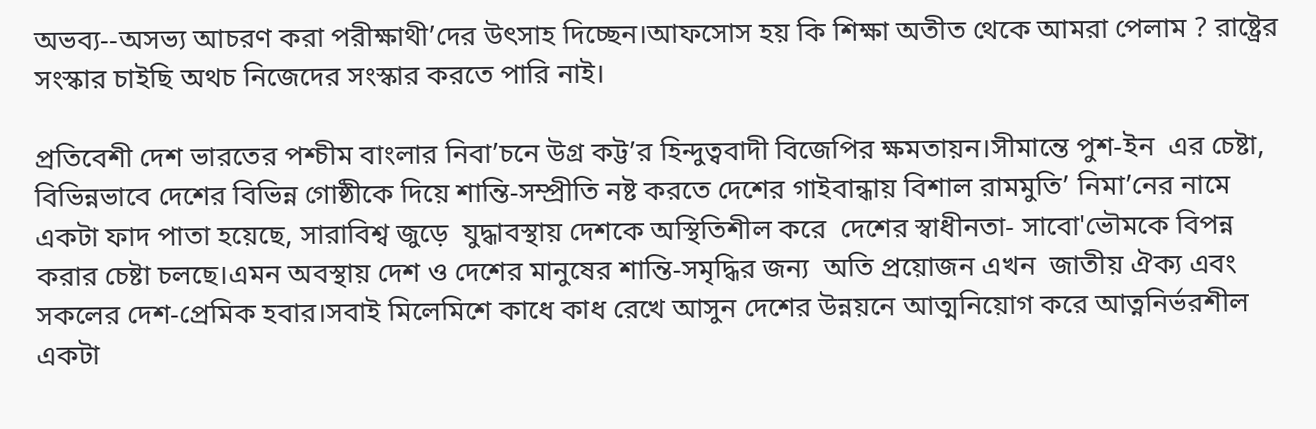অভব্য--অসভ্য আচরণ করা পরীক্ষাথী’দের উৎসাহ দিচ্ছেন।আফসোস হয় কি শিক্ষা অতীত থেকে আমরা পেলাম ? রাষ্ট্রের সংস্কার চাইছি অথচ নিজেদের সংস্কার করতে পারি নাই।

প্রতিবেশী দেশ ভারতের পশ্চীম বাংলার নিবা’চনে উগ্র কট্ট’র হিন্দুত্ববাদী বিজেপির ক্ষমতায়ন।সীমান্তে পুশ-ইন  এর চেষ্টা, বিভিন্নভাবে দেশের বিভিন্ন গোষ্ঠীকে দিয়ে শান্তি-সম্প্রীতি নষ্ট করতে দেশের গাইবান্ধায় বিশাল রামমুতি’ নিমা’নের নামে একটা ফাদ পাতা হয়েছে, সারাবিশ্ব জুড়ে  যুদ্ধাবস্থায় দেশকে অস্থিতিশীল করে  দেশের স্বাধীনতা- সাবো'ভৌমকে বিপন্ন করার চেষ্টা চলছে।এমন অবস্থায় দেশ ও দেশের মানুষের শান্তি-সমৃদ্ধির জন্য  অতি প্রয়োজন এখন  জাতীয় ঐক্য এবং সকলের দেশ-প্রেমিক হবার।সবাই মিলেমিশে কাধে কাধ রেখে আসুন দেশের উন্নয়নে আত্মনিয়োগ করে আত্ননির্ভরশীল একটা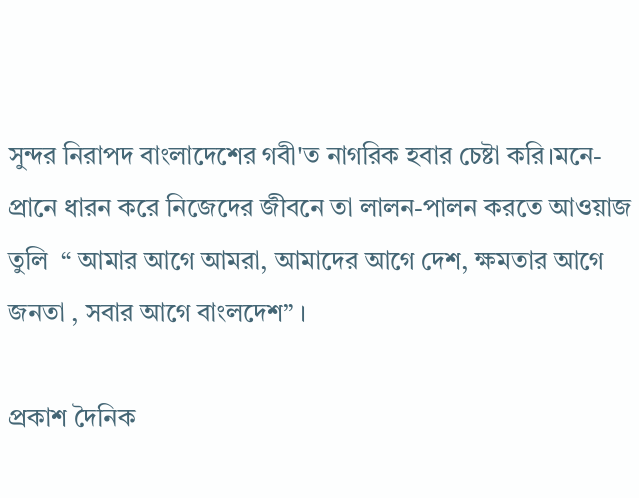সুন্দর নিরাপদ বাংলাদেশের গবী'ত নাগরিক হবার চেষ্টা করি।মনে-প্রানে ধারন করে নিজেদের জীবনে তা লালন-পালন করতে আওয়াজ  তুলি  “ আমার আগে আমরা, আমাদের আগে দেশ, ক্ষমতার আগে জনতা , সবার আগে বাংলদেশ” ।

প্রকাশ দৈনিক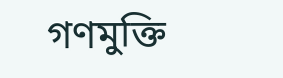গণমুক্তি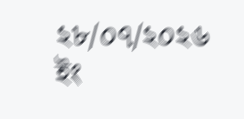২৮/০৭/২০২৬ ইং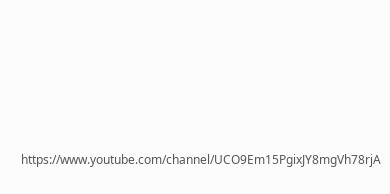https://www.youtube.com/channel/UCO9Em15PgixJY8mgVh78rjA